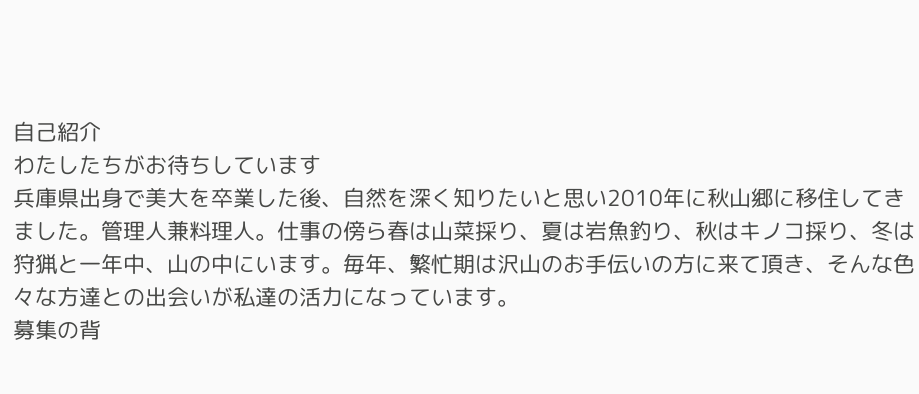自己紹介
わたしたちがお待ちしています
兵庫県出身で美大を卒業した後、自然を深く知りたいと思い2010年に秋山郷に移住してきました。管理人兼料理人。仕事の傍ら春は山菜採り、夏は岩魚釣り、秋はキノコ採り、冬は狩猟と一年中、山の中にいます。毎年、繁忙期は沢山のお手伝いの方に来て頂き、そんな色々な方達との出会いが私達の活力になっています。
募集の背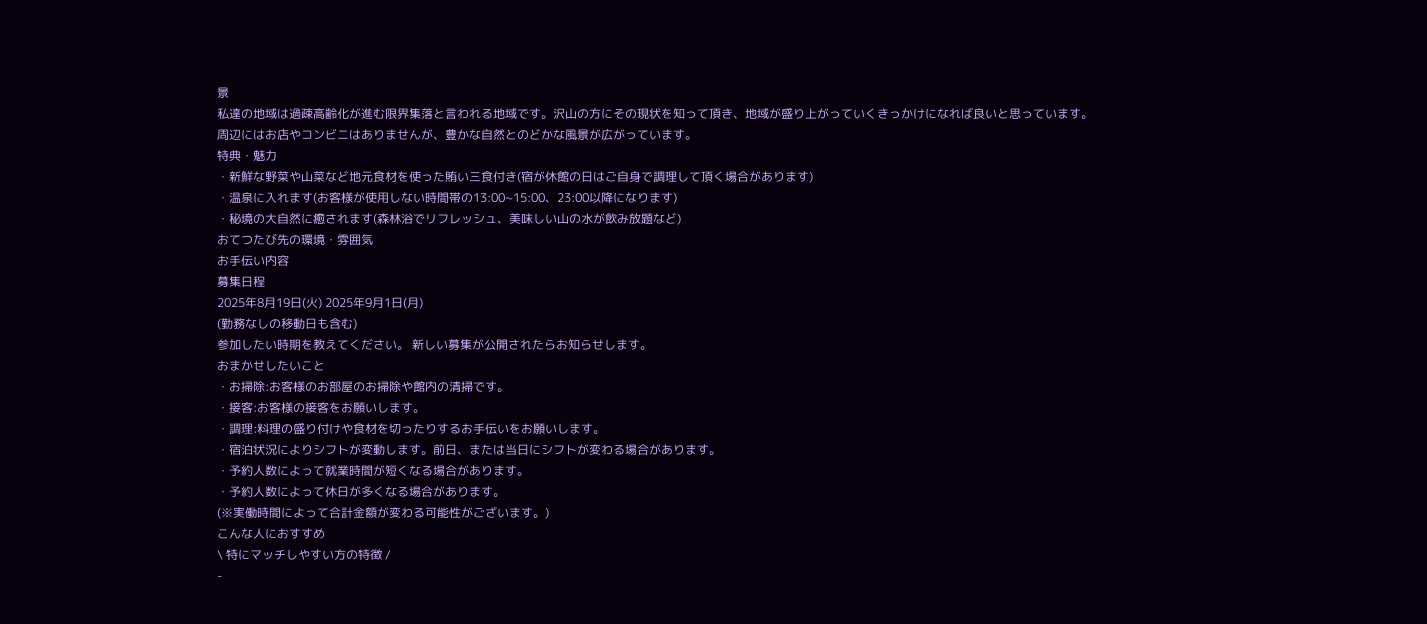景
私達の地域は過疎高齢化が進む限界集落と言われる地域です。沢山の方にその現状を知って頂き、地域が盛り上がっていくきっかけになれば良いと思っています。
周辺にはお店やコンビニはありませんが、豊かな自然とのどかな風景が広がっています。
特典・魅力
・新鮮な野菜や山菜など地元食材を使った賄い三食付き(宿が休館の日はご自身で調理して頂く場合があります)
・温泉に入れます(お客様が使用しない時間帯の13:00~15:00、23:00以降になります)
・秘境の大自然に癒されます(森林浴でリフレッシュ、美味しい山の水が飲み放題など)
おてつたび先の環境・雰囲気
お手伝い内容
募集日程
2025年8月19日(火) 2025年9月1日(月)
(勤務なしの移動日も含む)
参加したい時期を教えてください。 新しい募集が公開されたらお知らせします。
おまかせしたいこと
・お掃除:お客様のお部屋のお掃除や館内の清掃です。
・接客:お客様の接客をお願いします。
・調理:料理の盛り付けや食材を切ったりするお手伝いをお願いします。
・宿泊状況によりシフトが変動します。前日、または当日にシフトが変わる場合があります。
・予約人数によって就業時間が短くなる場合があります。
・予約人数によって休日が多くなる場合があります。
(※実働時間によって合計金額が変わる可能性がございます。)
こんな人におすすめ
\ 特にマッチしやすい方の特徴 /
-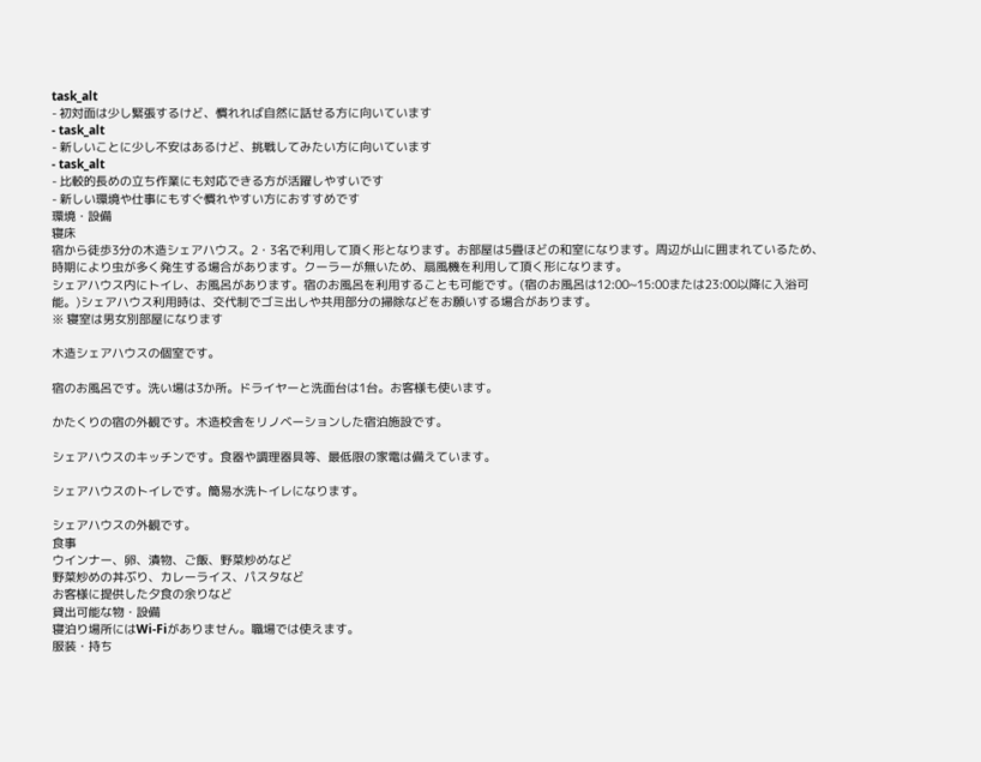task_alt
- 初対面は少し緊張するけど、慣れれば自然に話せる方に向いています
- task_alt
- 新しいことに少し不安はあるけど、挑戦してみたい方に向いています
- task_alt
- 比較的長めの立ち作業にも対応できる方が活躍しやすいです
- 新しい環境や仕事にもすぐ慣れやすい方におすすめです
環境・設備
寝床
宿から徒歩3分の木造シェアハウス。2・3名で利用して頂く形となります。お部屋は5畳ほどの和室になります。周辺が山に囲まれているため、時期により虫が多く発生する場合があります。クーラーが無いため、扇風機を利用して頂く形になります。
シェアハウス内にトイレ、お風呂があります。宿のお風呂を利用することも可能です。(宿のお風呂は12:00~15:00または23:00以降に入浴可能。)シェアハウス利用時は、交代制でゴミ出しや共用部分の掃除などをお願いする場合があります。
※ 寝室は男女別部屋になります

木造シェアハウスの個室です。

宿のお風呂です。洗い場は3か所。ドライヤーと洗面台は1台。お客様も使います。

かたくりの宿の外観です。木造校舎をリノベーションした宿泊施設です。

シェアハウスのキッチンです。食器や調理器具等、最低限の家電は備えています。

シェアハウスのトイレです。簡易水洗トイレになります。

シェアハウスの外観です。
食事
ウインナー、卵、漬物、ご飯、野菜炒めなど
野菜炒めの丼ぶり、カレーライス、パスタなど
お客様に提供した夕食の余りなど
貸出可能な物・設備
寝泊り場所にはWi-Fiがありません。職場では使えます。
服装・持ち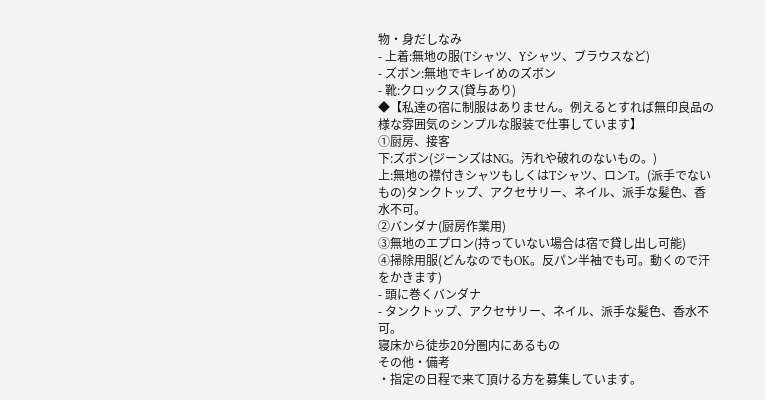物・身だしなみ
- 上着:無地の服(Tシャツ、Yシャツ、ブラウスなど)
- ズボン:無地でキレイめのズボン
- 靴:クロックス(貸与あり)
◆【私達の宿に制服はありません。例えるとすれば無印良品の様な雰囲気のシンプルな服装で仕事しています】
①厨房、接客
下:ズボン(ジーンズはNG。汚れや破れのないもの。)
上:無地の襟付きシャツもしくはTシャツ、ロンT。(派手でないもの)タンクトップ、アクセサリー、ネイル、派手な髪色、香水不可。
②バンダナ(厨房作業用)
③無地のエプロン(持っていない場合は宿で貸し出し可能)
④掃除用服(どんなのでもOK。反パン半袖でも可。動くので汗をかきます)
- 頭に巻くバンダナ
- タンクトップ、アクセサリー、ネイル、派手な髪色、香水不可。
寝床から徒歩20分圏内にあるもの
その他・備考
・指定の日程で来て頂ける方を募集しています。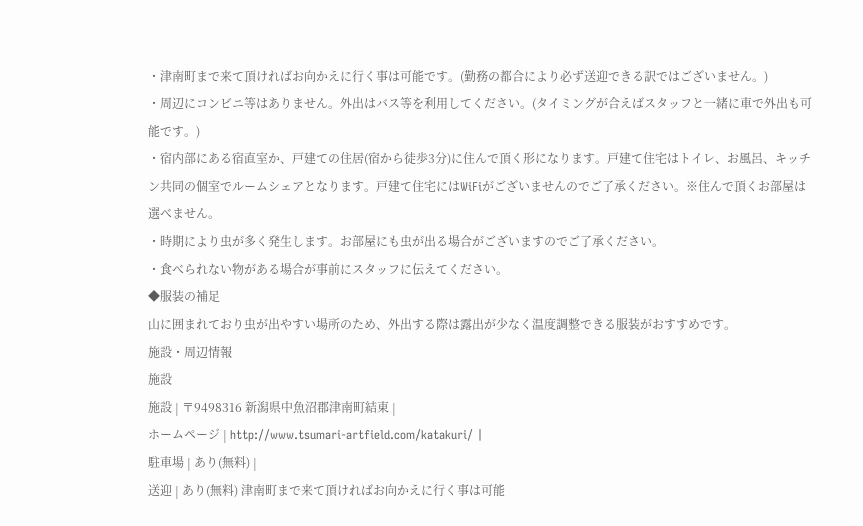・津南町まで来て頂ければお向かえに行く事は可能です。(勤務の都合により必ず送迎できる訳ではございません。)
・周辺にコンビニ等はありません。外出はバス等を利用してください。(タイミングが合えばスタッフと一緒に車で外出も可能です。)
・宿内部にある宿直室か、戸建ての住居(宿から徒歩3分)に住んで頂く形になります。戸建て住宅はトイレ、お風呂、キッチン共同の個室でルームシェアとなります。戸建て住宅にはWiFiがございませんのでご了承ください。※住んで頂くお部屋は選べません。
・時期により虫が多く発生します。お部屋にも虫が出る場合がございますのでご了承ください。
・食べられない物がある場合が事前にスタッフに伝えてください。
◆服装の補足
山に囲まれており虫が出やすい場所のため、外出する際は露出が少なく温度調整できる服装がおすすめです。
施設・周辺情報
施設
施設 | 〒9498316 新潟県中魚沼郡津南町結東 |
ホームページ | http://www.tsumari-artfield.com/katakuri/ |
駐車場 | あり(無料) |
送迎 | あり(無料) 津南町まで来て頂ければお向かえに行く事は可能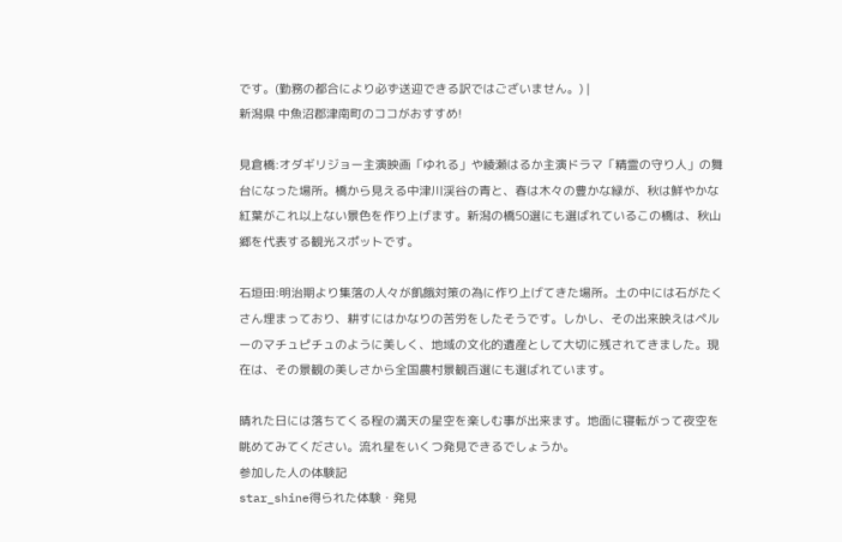です。(勤務の都合により必ず送迎できる訳ではございません。) |
新潟県 中魚沼郡津南町のココがおすすめ!

見倉橋:オダギリジョー主演映画「ゆれる」や綾瀬はるか主演ドラマ「精霊の守り人」の舞台になった場所。橋から見える中津川渓谷の青と、春は木々の豊かな緑が、秋は鮮やかな紅葉がこれ以上ない景色を作り上げます。新潟の橋50選にも選ばれているこの橋は、秋山郷を代表する観光スポットです。

石垣田:明治期より集落の人々が飢餓対策の為に作り上げてきた場所。土の中には石がたくさん埋まっており、耕すにはかなりの苦労をしたそうです。しかし、その出来映えはペルーのマチュピチュのように美しく、地域の文化的遺産として大切に残されてきました。現在は、その景観の美しさから全国農村景観百選にも選ばれています。

晴れた日には落ちてくる程の満天の星空を楽しむ事が出来ます。地面に寝転がって夜空を眺めてみてください。流れ星をいくつ発見できるでしょうか。
参加した人の体験記
star_shine得られた体験・発見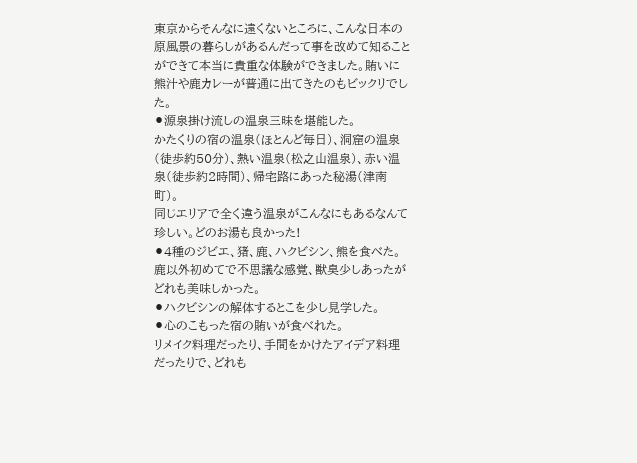東京からそんなに遠くないところに、こんな日本の原風景の暮らしがあるんだって事を改めて知ることができて本当に貴重な体験ができました。賄いに熊汁や鹿カレーが普通に出てきたのもビックリでした。
⚫源泉掛け流しの温泉三昧を堪能した。
かたくりの宿の温泉(ほとんど毎日)、洞窟の温泉(徒歩約50分)、熱い温泉(松之山温泉)、赤い温泉(徒歩約2時間)、帰宅路にあった秘湯(津南町)。
同じエリアで全く違う温泉がこんなにもあるなんて珍しい。どのお湯も良かった!
⚫4種のジビエ、猪、鹿、ハクビシン、熊を食べた。
鹿以外初めてで不思議な感覚、獣臭少しあったがどれも美味しかった。
⚫ハクビシンの解体するとこを少し見学した。
⚫心のこもった宿の賄いが食べれた。
リメイク料理だったり、手間をかけたアイデア料理だったりで、どれも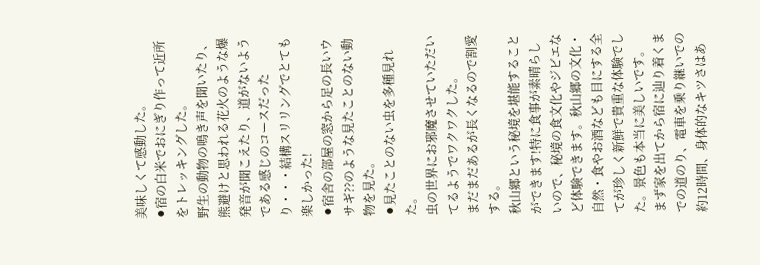美味しくて感動した。
⚫宿の白米でおにぎり作って近所をトレッキングした。
野生の動物の鳴き声を聞いたり、熊避けと思われる花火のような爆発音が聞こえたり、道がないようである感じのコースだったり・・・結構スリリングでとても楽しかった!
⚫宿舎の部屋の窓から足の長いウサギ??のような見たことのない動物を見た。
⚫見たことのない虫を多種見れた。
虫の世界にお邪魔させていただいてるようでワクワクした。
まだまだあるが長くなるので割愛する。
秋山郷という秘境を堪能することができます!特に食事が素晴らしいので、秘境の食文化やジビエなど体験できます。秋山郷の文化・自然・食やお酒なども目にする全てが珍しく新鮮で貴重な体験でした。景色も本当に美しいです。
まず家を出てから宿に辿り着くまでの道のり、電車を乗り継いでの約12時間、身体的なキツさはあ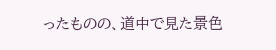ったものの、道中で見た景色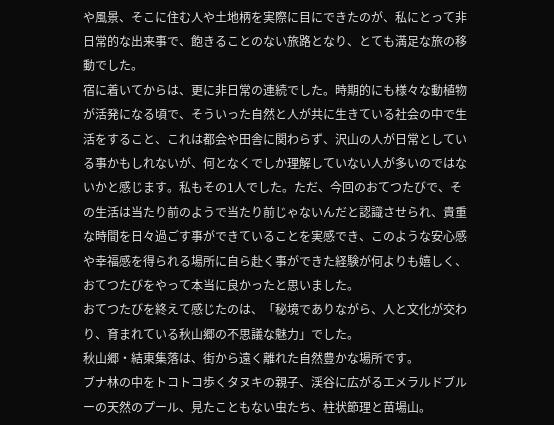や風景、そこに住む人や土地柄を実際に目にできたのが、私にとって非日常的な出来事で、飽きることのない旅路となり、とても満足な旅の移動でした。
宿に着いてからは、更に非日常の連続でした。時期的にも様々な動植物が活発になる頃で、そういった自然と人が共に生きている社会の中で生活をすること、これは都会や田舎に関わらず、沢山の人が日常としている事かもしれないが、何となくでしか理解していない人が多いのではないかと感じます。私もその1人でした。ただ、今回のおてつたびで、その生活は当たり前のようで当たり前じゃないんだと認識させられ、貴重な時間を日々過ごす事ができていることを実感でき、このような安心感や幸福感を得られる場所に自ら赴く事ができた経験が何よりも嬉しく、おてつたびをやって本当に良かったと思いました。
おてつたびを終えて感じたのは、「秘境でありながら、人と文化が交わり、育まれている秋山郷の不思議な魅力」でした。
秋山郷・結東集落は、街から遠く離れた自然豊かな場所です。
ブナ林の中をトコトコ歩くタヌキの親子、渓谷に広がるエメラルドブルーの天然のプール、見たこともない虫たち、柱状節理と苗場山。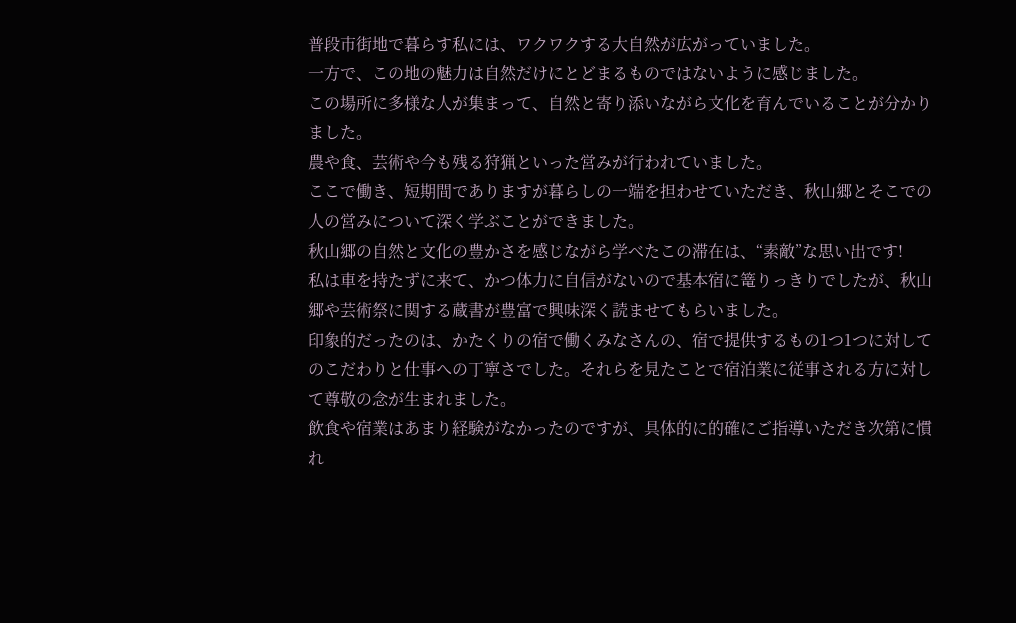普段市街地で暮らす私には、ワクワクする大自然が広がっていました。
一方で、この地の魅力は自然だけにとどまるものではないように感じました。
この場所に多様な人が集まって、自然と寄り添いながら文化を育んでいることが分かりました。
農や食、芸術や今も残る狩猟といった営みが行われていました。
ここで働き、短期間でありますが暮らしの一端を担わせていただき、秋山郷とそこでの人の営みについて深く学ぶことができました。
秋山郷の自然と文化の豊かさを感じながら学べたこの滞在は、“素敵”な思い出です!
私は車を持たずに来て、かつ体力に自信がないので基本宿に篭りっきりでしたが、秋山郷や芸術祭に関する蔵書が豊富で興味深く読ませてもらいました。
印象的だったのは、かたくりの宿で働くみなさんの、宿で提供するもの1つ1つに対してのこだわりと仕事への丁寧さでした。それらを見たことで宿泊業に従事される方に対して尊敬の念が生まれました。
飲食や宿業はあまり経験がなかったのですが、具体的に的確にご指導いただき次第に慣れ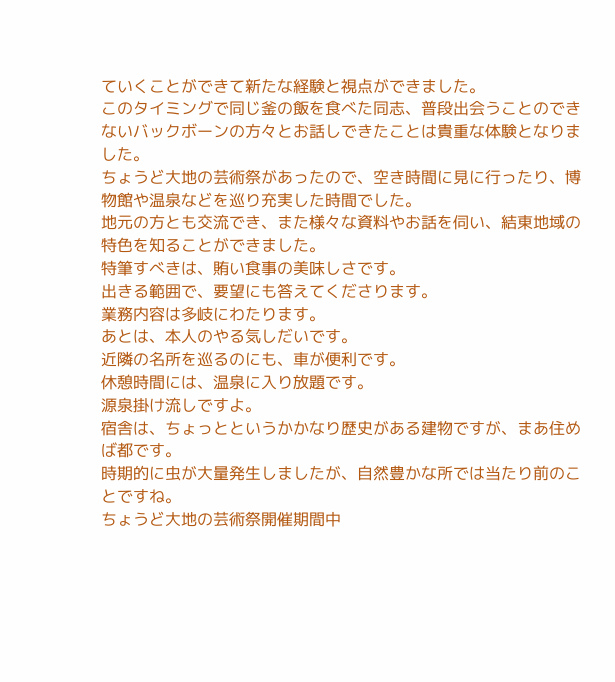ていくことができて新たな経験と視点ができました。
このタイミングで同じ釜の飯を食べた同志、普段出会うことのできないバックボーンの方々とお話しできたことは貴重な体験となりました。
ちょうど大地の芸術祭があったので、空き時間に見に行ったり、博物館や温泉などを巡り充実した時間でした。
地元の方とも交流でき、また様々な資料やお話を伺い、結東地域の特色を知ることができました。
特筆すべきは、賄い食事の美味しさです。
出きる範囲で、要望にも答えてくださります。
業務内容は多岐にわたります。
あとは、本人のやる気しだいです。
近隣の名所を巡るのにも、車が便利です。
休憩時間には、温泉に入り放題です。
源泉掛け流しですよ。
宿舎は、ちょっとというかかなり歴史がある建物ですが、まあ住めば都です。
時期的に虫が大量発生しましたが、自然豊かな所では当たり前のことですね。
ちょうど大地の芸術祭開催期間中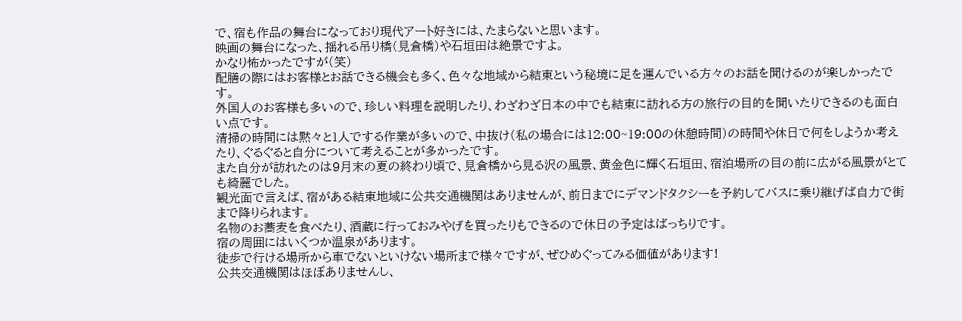で、宿も作品の舞台になっており現代アート好きには、たまらないと思います。
映画の舞台になった、揺れる吊り橋(見倉橋)や石垣田は絶景ですよ。
かなり怖かったですが(笑)
配膳の際にはお客様とお話できる機会も多く、色々な地域から結東という秘境に足を運んでいる方々のお話を聞けるのが楽しかったです。
外国人のお客様も多いので、珍しい料理を説明したり、わざわざ日本の中でも結東に訪れる方の旅行の目的を聞いたりできるのも面白い点です。
清掃の時間には黙々と1人でする作業が多いので、中抜け(私の場合には12:00~19:00の休憩時間)の時間や休日で何をしようか考えたり、ぐるぐると自分について考えることが多かったです。
また自分が訪れたのは9月末の夏の終わり頃で、見倉橋から見る沢の風景、黄金色に輝く石垣田、宿泊場所の目の前に広がる風景がとても綺麗でした。
観光面で言えば、宿がある結東地域に公共交通機関はありませんが、前日までにデマンドタクシーを予約してバスに乗り継げば自力で街まで降りられます。
名物のお蕎麦を食べたり、酒蔵に行っておみやげを買ったりもできるので休日の予定はばっちりです。
宿の周囲にはいくつか温泉があります。
徒歩で行ける場所から車でないといけない場所まで様々ですが、ぜひめぐってみる価値があります!
公共交通機関はほぼありませんし、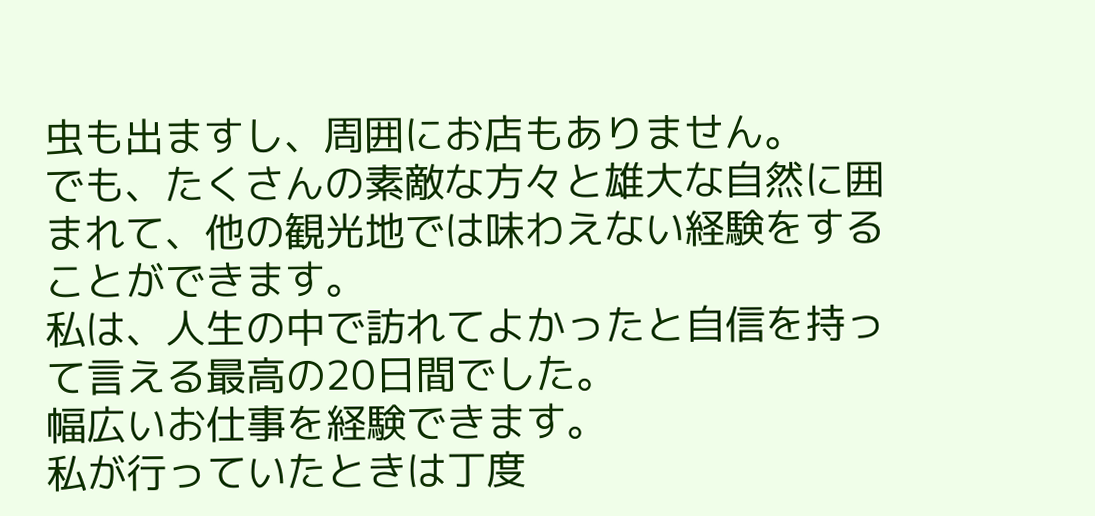虫も出ますし、周囲にお店もありません。
でも、たくさんの素敵な方々と雄大な自然に囲まれて、他の観光地では味わえない経験をすることができます。
私は、人生の中で訪れてよかったと自信を持って言える最高の20日間でした。
幅広いお仕事を経験できます。
私が行っていたときは丁度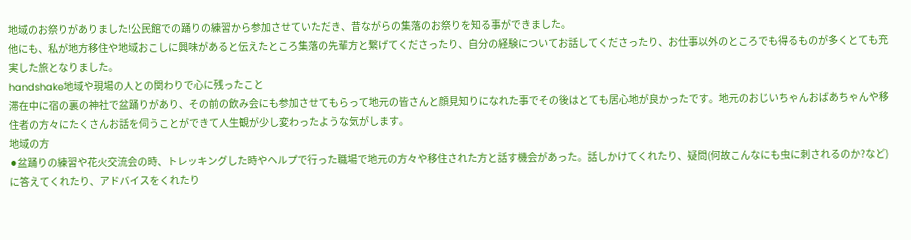地域のお祭りがありました!公民館での踊りの練習から参加させていただき、昔ながらの集落のお祭りを知る事ができました。
他にも、私が地方移住や地域おこしに興味があると伝えたところ集落の先輩方と繋げてくださったり、自分の経験についてお話してくださったり、お仕事以外のところでも得るものが多くとても充実した旅となりました。
handshake地域や現場の人との関わりで心に残ったこと
滞在中に宿の裏の神社で盆踊りがあり、その前の飲み会にも参加させてもらって地元の皆さんと顔見知りになれた事でその後はとても居心地が良かったです。地元のおじいちゃんおばあちゃんや移住者の方々にたくさんお話を伺うことができて人生観が少し変わったような気がします。
地域の方
⚫盆踊りの練習や花火交流会の時、トレッキングした時やヘルプで行った職場で地元の方々や移住された方と話す機会があった。話しかけてくれたり、疑問(何故こんなにも虫に刺されるのか?など)に答えてくれたり、アドバイスをくれたり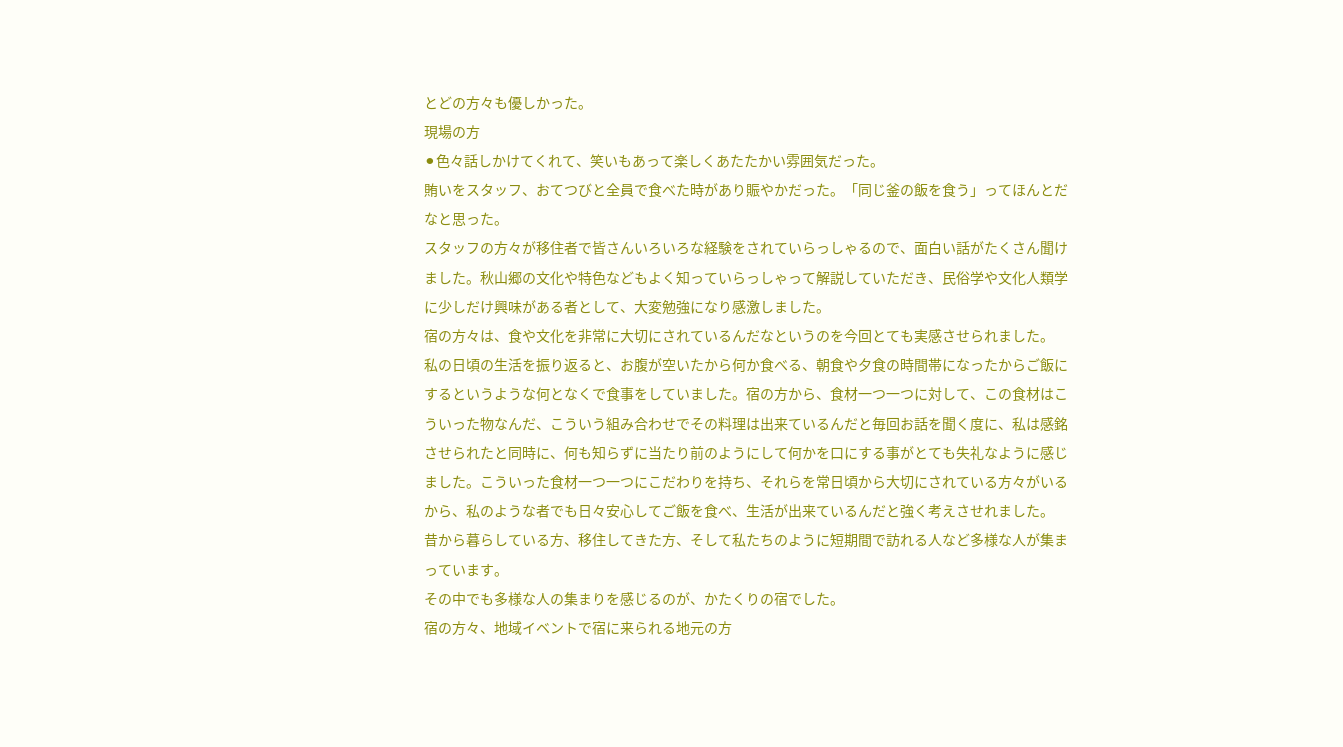とどの方々も優しかった。
現場の方
⚫色々話しかけてくれて、笑いもあって楽しくあたたかい雰囲気だった。
賄いをスタッフ、おてつびと全員で食べた時があり賑やかだった。「同じ釜の飯を食う」ってほんとだなと思った。
スタッフの方々が移住者で皆さんいろいろな経験をされていらっしゃるので、面白い話がたくさん聞けました。秋山郷の文化や特色などもよく知っていらっしゃって解説していただき、民俗学や文化人類学に少しだけ興味がある者として、大変勉強になり感激しました。
宿の方々は、食や文化を非常に大切にされているんだなというのを今回とても実感させられました。
私の日頃の生活を振り返ると、お腹が空いたから何か食べる、朝食や夕食の時間帯になったからご飯にするというような何となくで食事をしていました。宿の方から、食材一つ一つに対して、この食材はこういった物なんだ、こういう組み合わせでその料理は出来ているんだと毎回お話を聞く度に、私は感銘させられたと同時に、何も知らずに当たり前のようにして何かを口にする事がとても失礼なように感じました。こういった食材一つ一つにこだわりを持ち、それらを常日頃から大切にされている方々がいるから、私のような者でも日々安心してご飯を食べ、生活が出来ているんだと強く考えさせれました。
昔から暮らしている方、移住してきた方、そして私たちのように短期間で訪れる人など多様な人が集まっています。
その中でも多様な人の集まりを感じるのが、かたくりの宿でした。
宿の方々、地域イベントで宿に来られる地元の方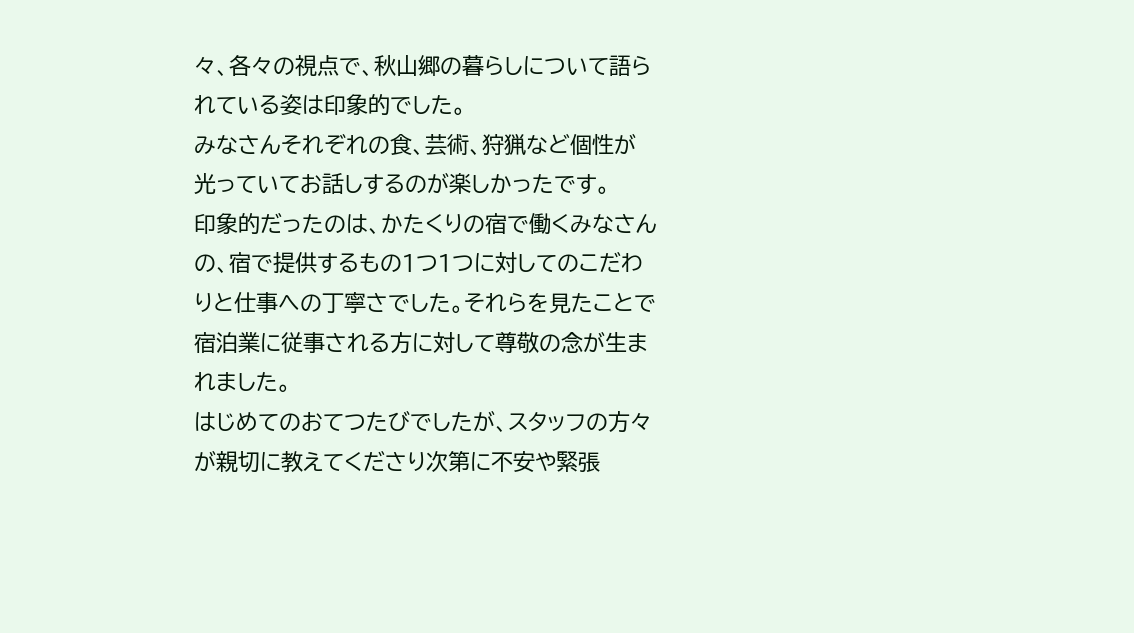々、各々の視点で、秋山郷の暮らしについて語られている姿は印象的でした。
みなさんそれぞれの食、芸術、狩猟など個性が光っていてお話しするのが楽しかったです。
印象的だったのは、かたくりの宿で働くみなさんの、宿で提供するもの1つ1つに対してのこだわりと仕事への丁寧さでした。それらを見たことで宿泊業に従事される方に対して尊敬の念が生まれました。
はじめてのおてつたびでしたが、スタッフの方々が親切に教えてくださり次第に不安や緊張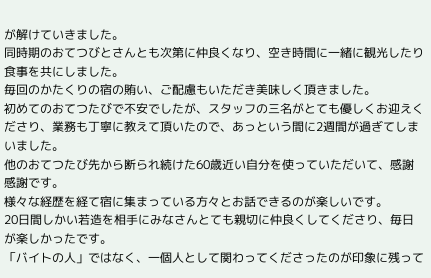が解けていきました。
同時期のおてつびとさんとも次第に仲良くなり、空き時間に一緒に観光したり食事を共にしました。
毎回のかたくりの宿の賄い、ご配慮もいただき美味しく頂きました。
初めてのおてつたびで不安でしたが、スタッフの三名がとても優しくお迎えくださり、業務も丁寧に教えて頂いたので、あっという間に2週間が過ぎてしまいました。
他のおてつたび先から断られ続けた60歳近い自分を使っていただいて、感謝感謝です。
様々な経歴を経て宿に集まっている方々とお話できるのが楽しいです。
20日間しかい若造を相手にみなさんとても親切に仲良くしてくださり、毎日が楽しかったです。
「バイトの人」ではなく、一個人として関わってくださったのが印象に残って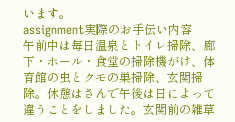います。
assignment実際のお手伝い内容
午前中は毎日温泉とトイレ掃除、廊下・ホール・食堂の掃除機がけ、体育館の虫とクモの巣掃除、玄関掃除。休憩はさんで午後は日によって違うことをしました。玄関前の雑草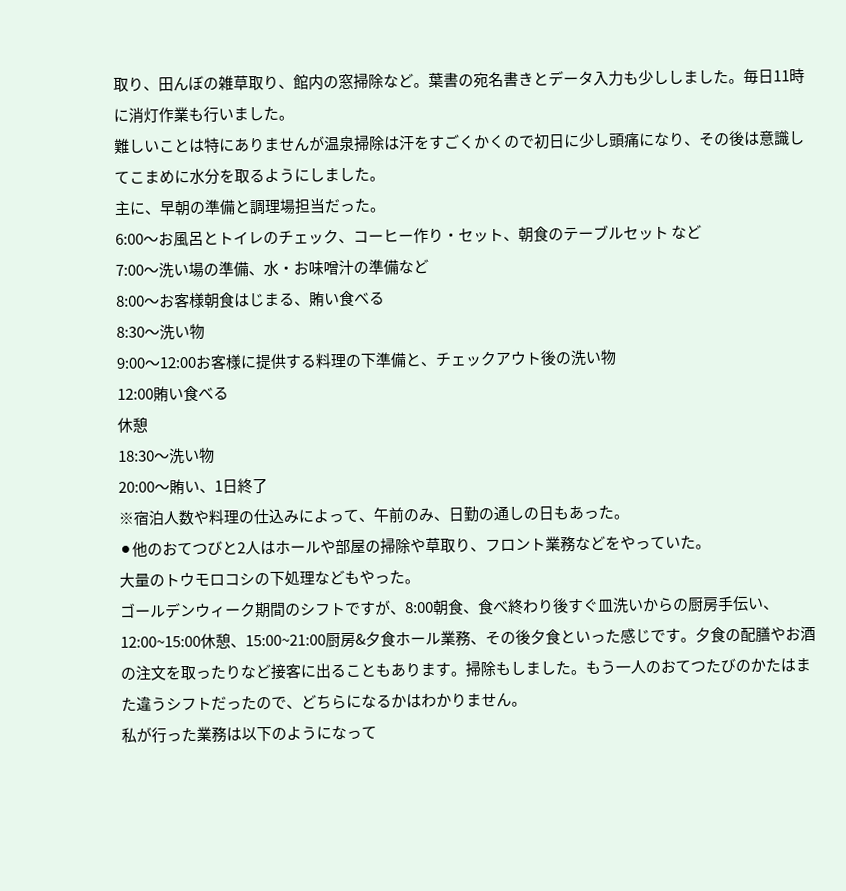取り、田んぼの雑草取り、館内の窓掃除など。葉書の宛名書きとデータ入力も少ししました。毎日11時に消灯作業も行いました。
難しいことは特にありませんが温泉掃除は汗をすごくかくので初日に少し頭痛になり、その後は意識してこまめに水分を取るようにしました。
主に、早朝の準備と調理場担当だった。
6:00〜お風呂とトイレのチェック、コーヒー作り・セット、朝食のテーブルセット など
7:00〜洗い場の準備、水・お味噌汁の準備など
8:00〜お客様朝食はじまる、賄い食べる
8:30〜洗い物
9:00〜12:00お客様に提供する料理の下準備と、チェックアウト後の洗い物
12:00賄い食べる
休憩
18:30〜洗い物
20:00〜賄い、1日終了
※宿泊人数や料理の仕込みによって、午前のみ、日勤の通しの日もあった。
⚫他のおてつびと2人はホールや部屋の掃除や草取り、フロント業務などをやっていた。
大量のトウモロコシの下処理などもやった。
ゴールデンウィーク期間のシフトですが、8:00朝食、食べ終わり後すぐ皿洗いからの厨房手伝い、12:00~15:00休憩、15:00~21:00厨房&夕食ホール業務、その後夕食といった感じです。夕食の配膳やお酒の注文を取ったりなど接客に出ることもあります。掃除もしました。もう一人のおてつたびのかたはまた違うシフトだったので、どちらになるかはわかりません。
私が行った業務は以下のようになって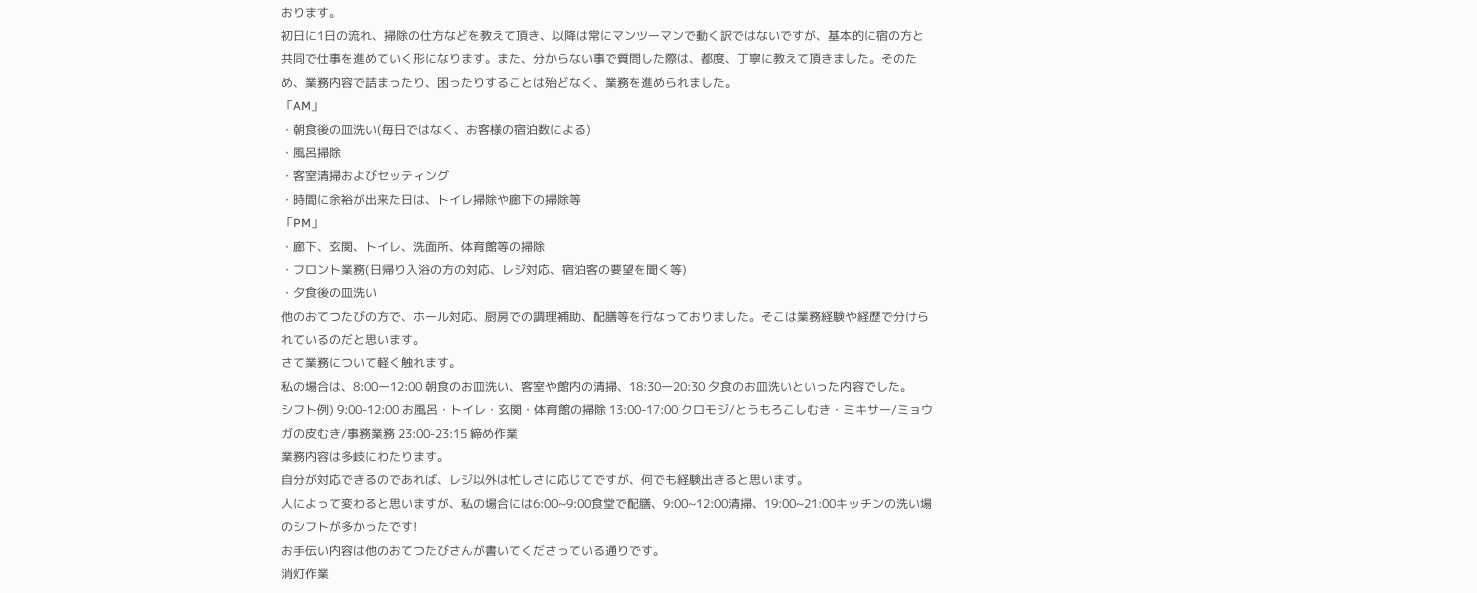おります。
初日に1日の流れ、掃除の仕方などを教えて頂き、以降は常にマンツーマンで動く訳ではないですが、基本的に宿の方と共同で仕事を進めていく形になります。また、分からない事で質問した際は、都度、丁寧に教えて頂きました。そのため、業務内容で詰まったり、困ったりすることは殆どなく、業務を進められました。
「AM」
・朝食後の皿洗い(毎日ではなく、お客様の宿泊数による)
・風呂掃除
・客室清掃およびセッティング
・時間に余裕が出来た日は、トイレ掃除や廊下の掃除等
「PM」
・廊下、玄関、トイレ、洗面所、体育館等の掃除
・フロント業務(日帰り入浴の方の対応、レジ対応、宿泊客の要望を聞く等)
・夕食後の皿洗い
他のおてつたびの方で、ホール対応、厨房での調理補助、配膳等を行なっておりました。そこは業務経験や経歴で分けられているのだと思います。
さて業務について軽く触れます。
私の場合は、8:00ー12:00 朝食のお皿洗い、客室や館内の清掃、18:30ー20:30 夕食のお皿洗いといった内容でした。
シフト例) 9:00-12:00 お風呂・トイレ・玄関・体育館の掃除 13:00-17:00 クロモジ/とうもろこしむき・ミキサー/ミョウガの皮むき/事務業務 23:00-23:15 締め作業
業務内容は多岐にわたります。
自分が対応できるのであれば、レジ以外は忙しさに応じてですが、何でも経験出きると思います。
人によって変わると思いますが、私の場合には6:00~9:00食堂で配膳、9:00~12:00清掃、19:00~21:00キッチンの洗い場のシフトが多かったです!
お手伝い内容は他のおてつたびさんが書いてくださっている通りです。
消灯作業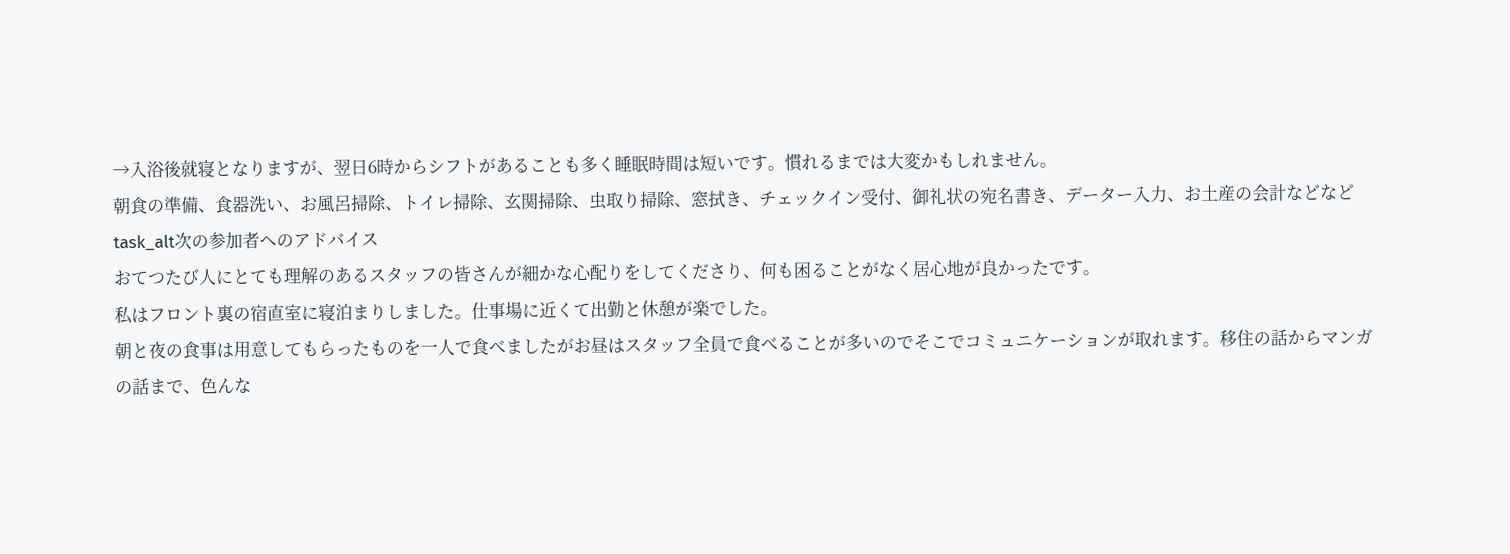→入浴後就寝となりますが、翌日6時からシフトがあることも多く睡眠時間は短いです。慣れるまでは大変かもしれません。
朝食の準備、食器洗い、お風呂掃除、トイレ掃除、玄関掃除、虫取り掃除、窓拭き、チェックイン受付、御礼状の宛名書き、データー入力、お土産の会計などなど
task_alt次の参加者へのアドバイス
おてつたび人にとても理解のあるスタッフの皆さんが細かな心配りをしてくださり、何も困ることがなく居心地が良かったです。
私はフロント裏の宿直室に寝泊まりしました。仕事場に近くて出勤と休憩が楽でした。
朝と夜の食事は用意してもらったものを一人で食べましたがお昼はスタッフ全員で食べることが多いのでそこでコミュニケーションが取れます。移住の話からマンガの話まで、色んな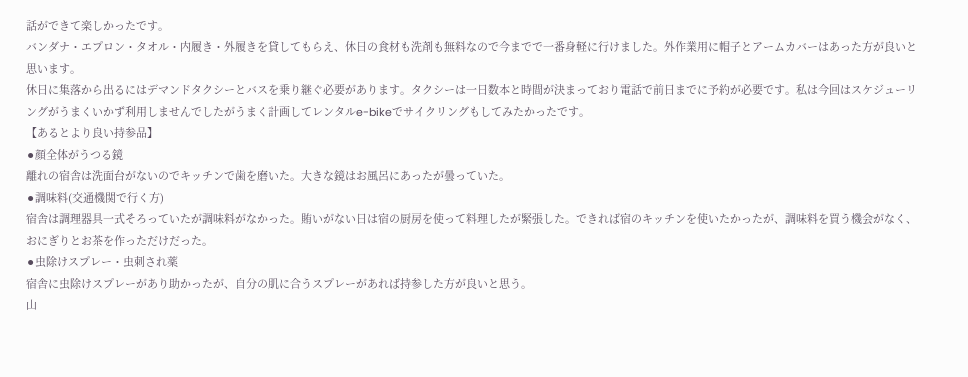話ができて楽しかったです。
バンダナ・エプロン・タオル・内履き・外履きを貸してもらえ、休日の食材も洗剤も無料なので今までで一番身軽に行けました。外作業用に帽子とアームカバーはあった方が良いと思います。
休日に集落から出るにはデマンドタクシーとバスを乗り継ぐ必要があります。タクシーは一日数本と時間が決まっており電話で前日までに予約が必要です。私は今回はスケジューリングがうまくいかず利用しませんでしたがうまく計画してレンタルe-bikeでサイクリングもしてみたかったです。
【あるとより良い持参品】
⚫顔全体がうつる鏡
離れの宿舎は洗面台がないのでキッチンで歯を磨いた。大きな鏡はお風呂にあったが曇っていた。
⚫調味料(交通機関で行く方)
宿舎は調理器具一式そろっていたが調味料がなかった。賄いがない日は宿の厨房を使って料理したが緊張した。できれば宿のキッチンを使いたかったが、調味料を買う機会がなく、おにぎりとお茶を作っただけだった。
⚫虫除けスプレー・虫刺され薬
宿舎に虫除けスプレーがあり助かったが、自分の肌に合うスプレーがあれば持参した方が良いと思う。
山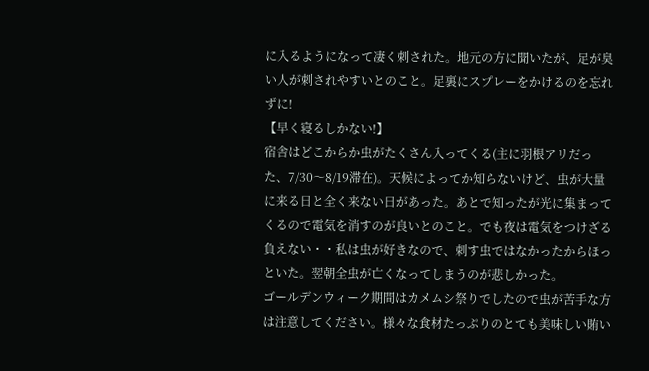に入るようになって凄く刺された。地元の方に聞いたが、足が臭い人が刺されやすいとのこと。足裏にスプレーをかけるのを忘れずに!
【早く寝るしかない!】
宿舎はどこからか虫がたくさん入ってくる(主に羽根アリだった、7/30〜8/19滞在)。天候によってか知らないけど、虫が大量に来る日と全く来ない日があった。あとで知ったが光に集まってくるので電気を消すのが良いとのこと。でも夜は電気をつけざる負えない・・私は虫が好きなので、刺す虫ではなかったからほっといた。翌朝全虫が亡くなってしまうのが悲しかった。
ゴールデンウィーク期間はカメムシ祭りでしたので虫が苦手な方は注意してください。様々な食材たっぷりのとても美味しい賄い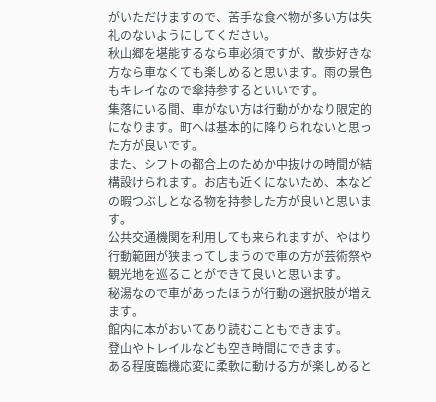がいただけますので、苦手な食べ物が多い方は失礼のないようにしてください。
秋山郷を堪能するなら車必須ですが、散歩好きな方なら車なくても楽しめると思います。雨の景色もキレイなので傘持参するといいです。
集落にいる間、車がない方は行動がかなり限定的になります。町へは基本的に降りられないと思った方が良いです。
また、シフトの都合上のためか中抜けの時間が結構設けられます。お店も近くにないため、本などの暇つぶしとなる物を持参した方が良いと思います。
公共交通機関を利用しても来られますが、やはり行動範囲が狭まってしまうので車の方が芸術祭や観光地を巡ることができて良いと思います。
秘湯なので車があったほうが行動の選択肢が増えます。
館内に本がおいてあり読むこともできます。
登山やトレイルなども空き時間にできます。
ある程度臨機応変に柔軟に動ける方が楽しめると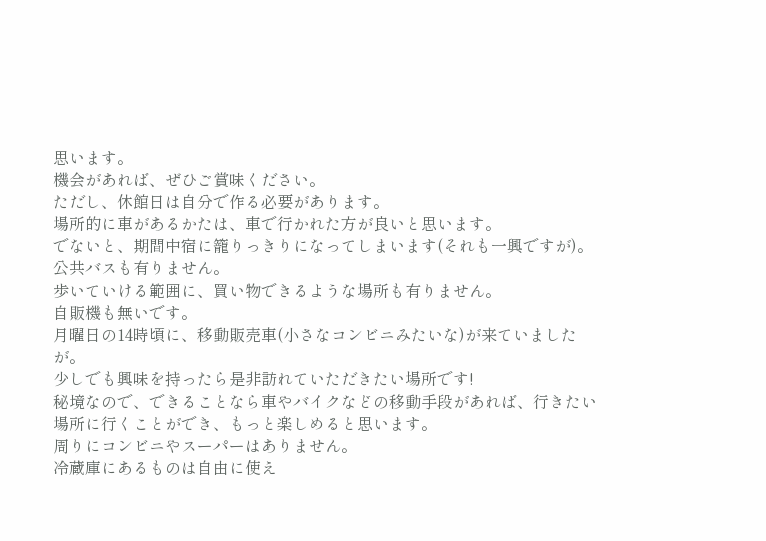思います。
機会があれば、ぜひご賞味ください。
ただし、休館日は自分で作る必要があります。
場所的に車があるかたは、車で行かれた方が良いと思います。
でないと、期間中宿に籠りっきりになってしまいます(それも一興ですが)。
公共バスも有りません。
歩いていける範囲に、買い物できるような場所も有りません。
自販機も無いです。
月曜日の14時頃に、移動販売車(小さなコンビニみたいな)が来ていましたが。
少しでも興味を持ったら是非訪れていただきたい場所です!
秘境なので、できることなら車やバイクなどの移動手段があれば、行きたい場所に行くことができ、もっと楽しめると思います。
周りにコンビニやスーパーはありません。
冷蔵庫にあるものは自由に使え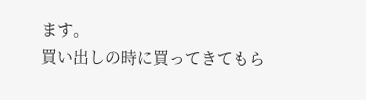ます。
買い出しの時に買ってきてもら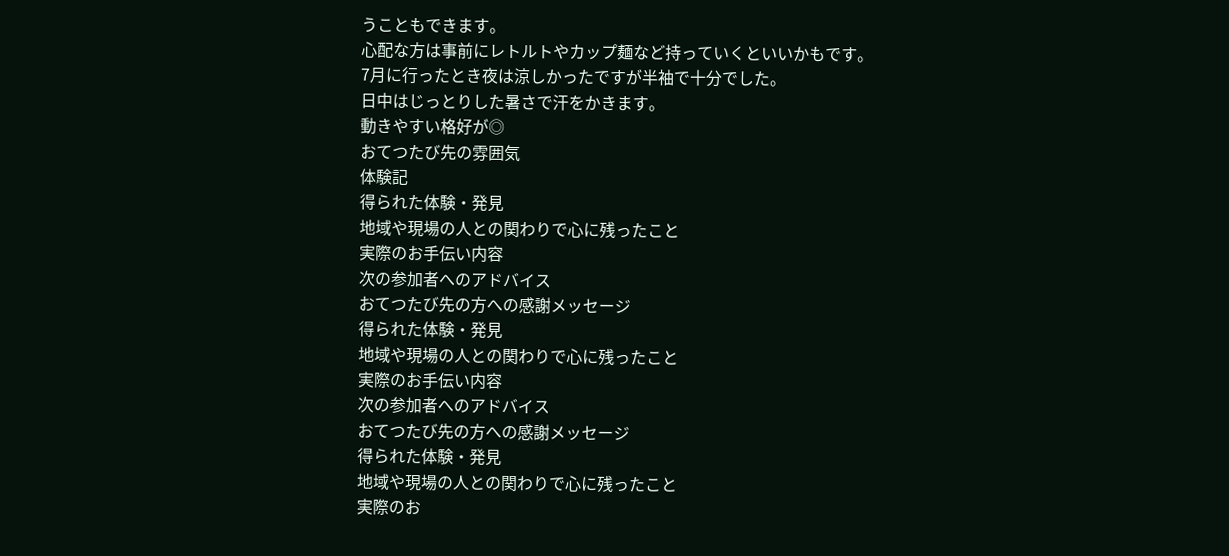うこともできます。
心配な方は事前にレトルトやカップ麺など持っていくといいかもです。
7月に行ったとき夜は涼しかったですが半袖で十分でした。
日中はじっとりした暑さで汗をかきます。
動きやすい格好が◎
おてつたび先の雰囲気
体験記
得られた体験・発見
地域や現場の人との関わりで心に残ったこと
実際のお手伝い内容
次の参加者へのアドバイス
おてつたび先の方への感謝メッセージ
得られた体験・発見
地域や現場の人との関わりで心に残ったこと
実際のお手伝い内容
次の参加者へのアドバイス
おてつたび先の方への感謝メッセージ
得られた体験・発見
地域や現場の人との関わりで心に残ったこと
実際のお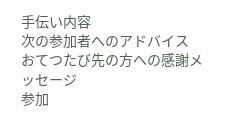手伝い内容
次の参加者へのアドバイス
おてつたび先の方への感謝メッセージ
参加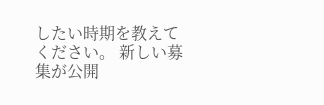したい時期を教えてください。 新しい募集が公開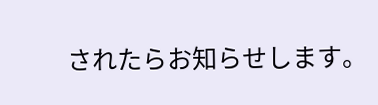されたらお知らせします。